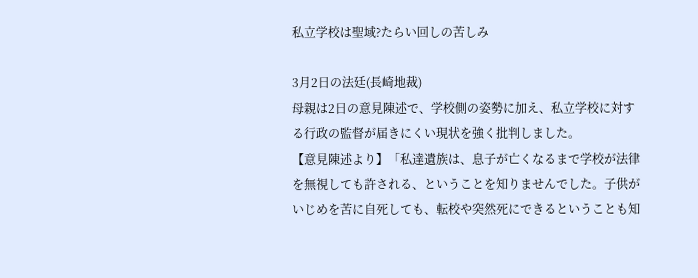私立学校は聖域?たらい回しの苦しみ

3月2日の法廷(長崎地裁)
母親は2日の意見陳述で、学校側の姿勢に加え、私立学校に対する行政の監督が届きにくい現状を強く批判しました。
【意見陳述より】「私達遺族は、息子が亡くなるまで学校が法律を無視しても許される、ということを知りませんでした。子供がいじめを苦に自死しても、転校や突然死にできるということも知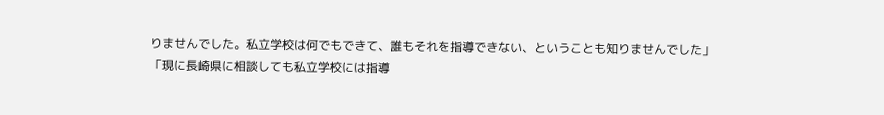りませんでした。私立学校は何でもできて、誰もそれを指導できない、ということも知りませんでした」
「現に長崎県に相談しても私立学校には指導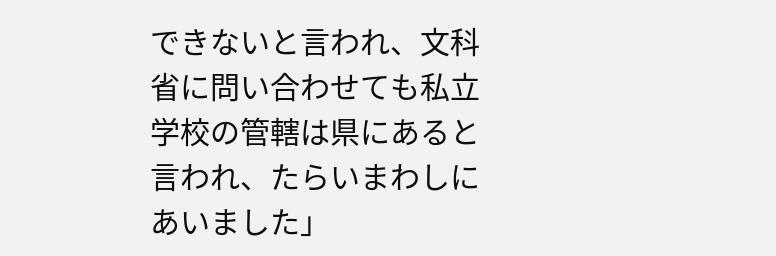できないと言われ、文科省に問い合わせても私立学校の管轄は県にあると言われ、たらいまわしにあいました」